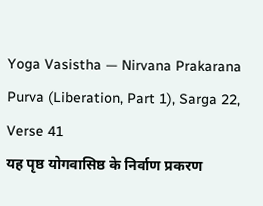Yoga Vasistha — Nirvana Prakarana Purva (Liberation, Part 1), Sarga 22, Verse 41
यह पृष्ठ योगवासिष्ठ के निर्वाण प्रकरण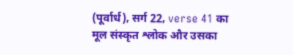(पूर्वार्ध), सर्ग 22, verse 41 का मूल संस्कृत श्लोक और उसका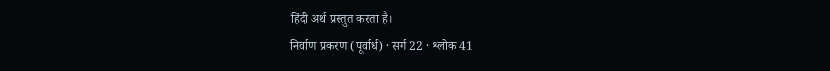हिंदी अर्थ प्रस्तुत करता है।
निर्वाण प्रकरण (पूर्वार्ध) · सर्ग 22 · श्लोक 41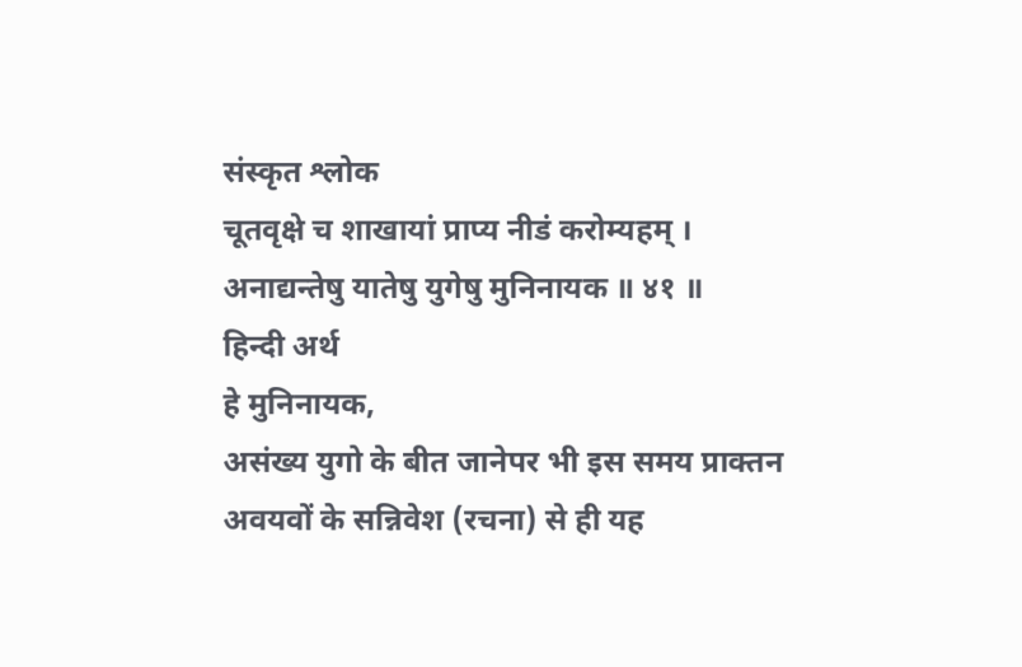संस्कृत श्लोक
चूतवृक्षे च शाखायां प्राप्य नीडं करोम्यहम् ।
अनाद्यन्तेषु यातेषु युगेषु मुनिनायक ॥ ४१ ॥
हिन्दी अर्थ
हे मुनिनायक,
असंख्य युगो के बीत जानेपर भी इस समय प्राक्तन अवयवों के सन्निवेश (रचना) से ही यह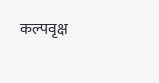कल्पवृक्ष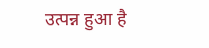उत्पन्न हुआ है